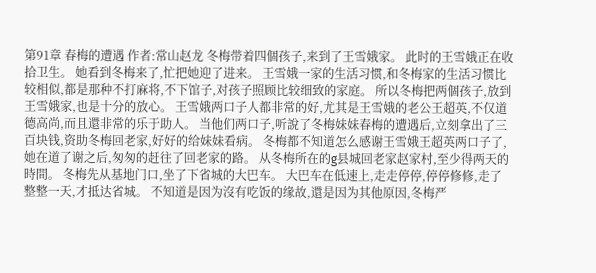第91章 春梅的遭遇 作者:常山赵龙 冬梅带着四個孩子,来到了王雪娥家。 此时的王雪娥正在收拾卫生。 她看到冬梅来了,忙把她迎了进来。 王雪娥一家的生活习惯,和冬梅家的生活习惯比较相似,都是那种不打麻将,不下馆子,对孩子照顾比较细致的家庭。 所以冬梅把两個孩子,放到王雪娥家,也是十分的放心。 王雪娥两口子人都非常的好,尤其是王雪娥的老公王超英,不仅道德高尚,而且還非常的乐于助人。 当他们两口子,听說了冬梅妹妹春梅的遭遇后,立刻拿出了三百块钱,资助冬梅回老家,好好的给妹妹看病。 冬梅都不知道怎么感谢王雪娥王超英两口子了,她在道了谢之后,匆匆的赶往了回老家的路。 从冬梅所在的g县城回老家赵家村,至少得两天的時間。 冬梅先从基地门口,坐了下省城的大巴车。 大巴车在低速上,走走停停,停停修修,走了整整一天,才抵达省城。 不知道是因为沒有吃饭的缘故,還是因为其他原因,冬梅严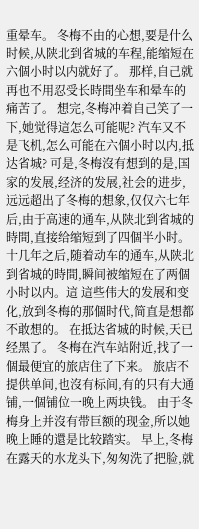重晕车。 冬梅不由的心想,要是什么时候,从陕北到省城的车程,能缩短在六個小时以内就好了。 那样,自己就再也不用忍受长時間坐车和晕车的痛苦了。 想完,冬梅冲着自己笑了一下,她觉得這怎么可能呢? 汽车又不是飞机,怎么可能在六個小时以内,抵达省城? 可是,冬梅沒有想到的是,国家的发展,经济的发展,社会的进步,远远超出了冬梅的想象,仅仅六七年后,由于高速的通车,从陕北到省城的時間,直接给缩短到了四個半小时。 十几年之后,随着动车的通车,从陕北到省城的時間,瞬间被缩短在了两個小时以内。這 這些伟大的发展和变化,放到冬梅的那個时代,简直是想都不敢想的。 在抵达省城的时候,天已经黑了。 冬梅在汽车站附近,找了一個最便宜的旅店住了下来。 旅店不提供单间,也沒有标间,有的只有大通铺,一個铺位一晚上两块钱。 由于冬梅身上并沒有带巨额的现金,所以她晚上睡的還是比较踏实。 早上,冬梅在露天的水龙头下,匆匆洗了把脸,就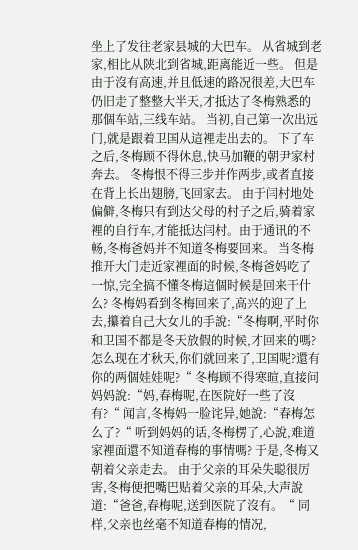坐上了发往老家县城的大巴车。 从省城到老家,相比从陕北到省城,距离能近一些。 但是由于沒有高速,并且低速的路况很差,大巴车仍旧走了整整大半天,才抵达了冬梅熟悉的那個车站,三线车站。 当初,自己第一次出远门,就是跟着卫国从這裡走出去的。 下了车之后,冬梅顾不得休息,快马加鞭的朝尹家村奔去。 冬梅恨不得三步并作两步,或者直接在背上长出翅膀,飞回家去。 由于闫村地处偏僻,冬梅只有到达父母的村子之后,骑着家裡的自行车,才能抵达闫村。由于通讯的不畅,冬梅爸妈并不知道冬梅要回来。 当冬梅推开大门走近家裡面的时候,冬梅爸妈吃了一惊,完全搞不懂冬梅這個时候是回来干什么? 冬梅妈看到冬梅回来了,高兴的迎了上去,攥着自己大女儿的手說:“冬梅啊,平时你和卫国不都是冬天放假的时候,才回来的嗎?怎么现在才秋天,你们就回来了,卫国呢?還有你的两個娃娃呢?“ 冬梅顾不得寒暄,直接问妈妈說:“妈,春梅呢,在医院好一些了沒有?“ 闻言,冬梅妈一脸诧异,她說:“春梅怎么了?“ 听到妈妈的话,冬梅楞了,心說,难道家裡面還不知道春梅的事情嗎? 于是,冬梅又朝着父亲走去。 由于父亲的耳朵失聪很厉害,冬梅便把嘴巴贴着父亲的耳朵,大声說道:“爸爸,春梅呢,送到医院了沒有。“ 同样,父亲也丝毫不知道春梅的情况,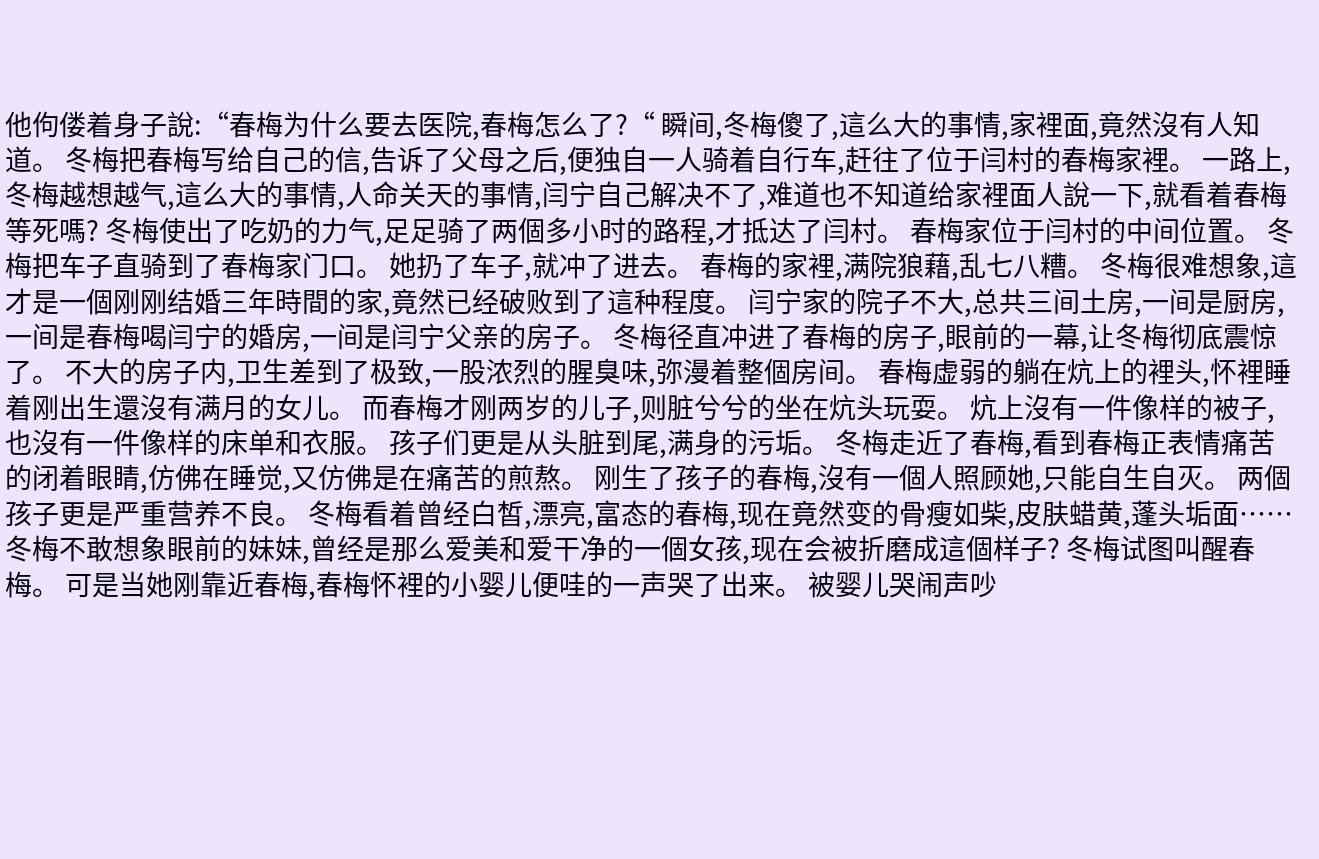他佝偻着身子說:“春梅为什么要去医院,春梅怎么了?“ 瞬间,冬梅傻了,這么大的事情,家裡面,竟然沒有人知道。 冬梅把春梅写给自己的信,告诉了父母之后,便独自一人骑着自行车,赶往了位于闫村的春梅家裡。 一路上,冬梅越想越气,這么大的事情,人命关天的事情,闫宁自己解决不了,难道也不知道给家裡面人說一下,就看着春梅等死嗎? 冬梅使出了吃奶的力气,足足骑了两個多小时的路程,才抵达了闫村。 春梅家位于闫村的中间位置。 冬梅把车子直骑到了春梅家门口。 她扔了车子,就冲了进去。 春梅的家裡,满院狼藉,乱七八糟。 冬梅很难想象,這才是一個刚刚结婚三年時間的家,竟然已经破败到了這种程度。 闫宁家的院子不大,总共三间土房,一间是厨房,一间是春梅喝闫宁的婚房,一间是闫宁父亲的房子。 冬梅径直冲进了春梅的房子,眼前的一幕,让冬梅彻底震惊了。 不大的房子内,卫生差到了极致,一股浓烈的腥臭味,弥漫着整個房间。 春梅虚弱的躺在炕上的裡头,怀裡睡着刚出生還沒有满月的女儿。 而春梅才刚两岁的儿子,则脏兮兮的坐在炕头玩耍。 炕上沒有一件像样的被子,也沒有一件像样的床单和衣服。 孩子们更是从头脏到尾,满身的污垢。 冬梅走近了春梅,看到春梅正表情痛苦的闭着眼睛,仿佛在睡觉,又仿佛是在痛苦的煎熬。 刚生了孩子的春梅,沒有一個人照顾她,只能自生自灭。 两個孩子更是严重营养不良。 冬梅看着曾经白皙,漂亮,富态的春梅,现在竟然变的骨瘦如柴,皮肤蜡黄,蓬头垢面…… 冬梅不敢想象眼前的妹妹,曾经是那么爱美和爱干净的一個女孩,现在会被折磨成這個样子? 冬梅试图叫醒春梅。 可是当她刚靠近春梅,春梅怀裡的小婴儿便哇的一声哭了出来。 被婴儿哭闹声吵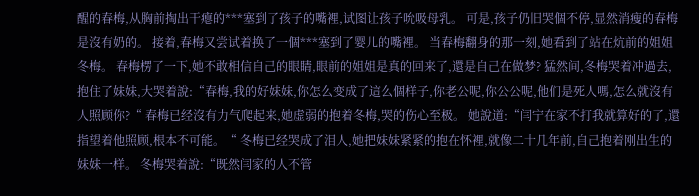醒的春梅,从胸前掏出干瘪的***塞到了孩子的嘴裡,试图让孩子吮吸母乳。 可是,孩子仍旧哭個不停,显然消瘦的春梅是沒有奶的。 接着,春梅又尝试着换了一個***塞到了婴儿的嘴裡。 当春梅翻身的那一刻,她看到了站在炕前的姐姐冬梅。 春梅楞了一下,她不敢相信自己的眼睛,眼前的姐姐是真的回来了,還是自己在做梦? 猛然间,冬梅哭着冲過去,抱住了妹妹,大哭着說:“春梅,我的好妹妹,你怎么变成了這么個样子,你老公呢,你公公呢,他们是死人嗎,怎么就沒有人照顾你?“ 春梅已经沒有力气爬起来,她虚弱的抱着冬梅,哭的伤心至极。 她說道:“闫宁在家不打我就算好的了,還指望着他照顾,根本不可能。“ 冬梅已经哭成了泪人,她把妹妹紧紧的抱在怀裡,就像二十几年前,自己抱着刚出生的妹妹一样。 冬梅哭着說:“既然闫家的人不管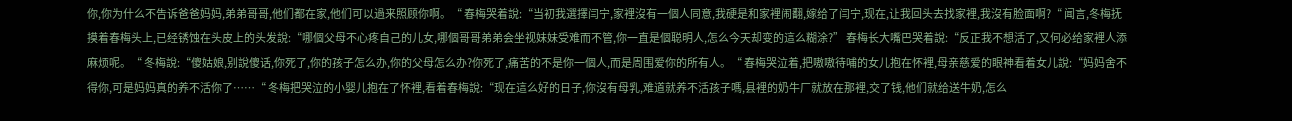你,你为什么不告诉爸爸妈妈,弟弟哥哥,他们都在家,他们可以過来照顾你啊。“ 春梅哭着說:“当初我選擇闫宁,家裡沒有一個人同意,我硬是和家裡闹翻,嫁给了闫宁,现在,让我回头去找家裡,我沒有脸面啊?“ 闻言,冬梅抚摸着春梅头上,已经锈蚀在头皮上的头发說:“哪個父母不心疼自己的儿女,哪個哥哥弟弟会坐视妹妹受难而不管,你一直是個聪明人,怎么今天却变的這么糊涂?” 春梅长大嘴巴哭着說:“反正我不想活了,又何必给家裡人添麻烦呢。“ 冬梅說:“傻姑娘,别說傻话,你死了,你的孩子怎么办,你的父母怎么办?你死了,痛苦的不是你一個人,而是周围爱你的所有人。“ 春梅哭泣着,把嗷嗷待哺的女儿抱在怀裡,母亲慈爱的眼神看着女儿說:“妈妈舍不得你,可是妈妈真的养不活你了……“ 冬梅把哭泣的小婴儿抱在了怀裡,看着春梅說:“现在這么好的日子,你沒有母乳,难道就养不活孩子嗎,县裡的奶牛厂就放在那裡,交了钱,他们就给送牛奶,怎么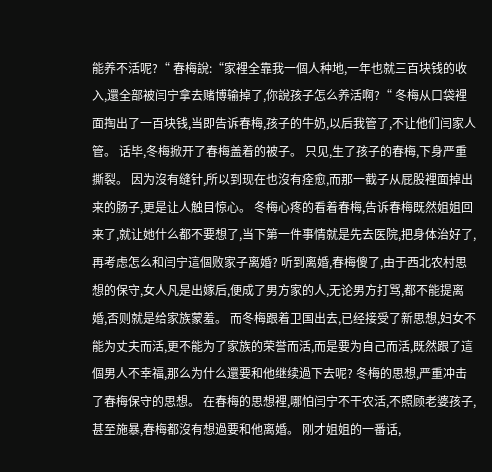能养不活呢?“ 春梅說:“家裡全靠我一個人种地,一年也就三百块钱的收入,還全部被闫宁拿去赌博输掉了,你說孩子怎么养活啊?“ 冬梅从口袋裡面掏出了一百块钱,当即告诉春梅,孩子的牛奶,以后我管了,不让他们闫家人管。 话毕,冬梅掀开了春梅盖着的被子。 只见,生了孩子的春梅,下身严重撕裂。 因为沒有缝针,所以到现在也沒有痊愈,而那一截子从屁股裡面掉出来的肠子,更是让人触目惊心。 冬梅心疼的看着春梅,告诉春梅既然姐姐回来了,就让她什么都不要想了,当下第一件事情就是先去医院,把身体治好了,再考虑怎么和闫宁這個败家子离婚? 听到离婚,春梅傻了,由于西北农村思想的保守,女人凡是出嫁后,便成了男方家的人,无论男方打骂,都不能提离婚,否则就是给家族蒙羞。 而冬梅跟着卫国出去,已经接受了新思想,妇女不能为丈夫而活,更不能为了家族的荣誉而活,而是要为自己而活,既然跟了這個男人不幸福,那么为什么還要和他继续過下去呢? 冬梅的思想,严重冲击了春梅保守的思想。 在春梅的思想裡,哪怕闫宁不干农活,不照顾老婆孩子,甚至施暴,春梅都沒有想過要和他离婚。 刚才姐姐的一番话,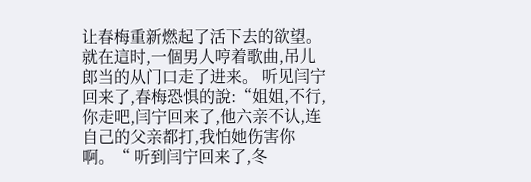让春梅重新燃起了活下去的欲望。 就在這时,一個男人哼着歌曲,吊儿郎当的从门口走了进来。 听见闫宁回来了,春梅恐惧的說:“姐姐,不行,你走吧,闫宁回来了,他六亲不认,连自己的父亲都打,我怕她伤害你啊。“ 听到闫宁回来了,冬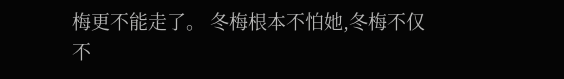梅更不能走了。 冬梅根本不怕她,冬梅不仅不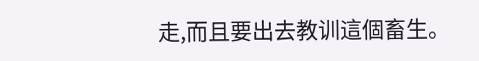走,而且要出去教训這個畜生。